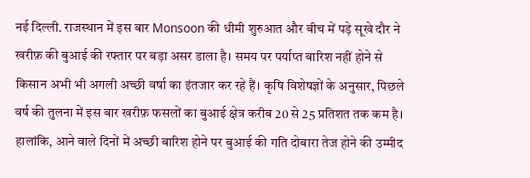नई दिल्ली. राजस्थान में इस बार Monsoon की धीमी शुरुआत और बीच में पड़े सूखे दौर ने खरीफ़ की बुआई की रफ्तार पर बड़ा असर डाला है। समय पर पर्याप्त बारिश नहीं होने से किसान अभी भी अगली अच्छी वर्षा का इंतजार कर रहे हैं। कृषि विशेषज्ञों के अनुसार, पिछले वर्ष की तुलना में इस बार खरीफ़ फसलों का बुआई क्षेत्र करीब 20 से 25 प्रतिशत तक कम है। हालांकि, आने वाले दिनों में अच्छी बारिश होने पर बुआई की गति दोबारा तेज होने की उम्मीद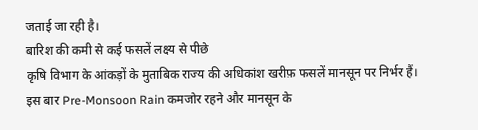जताई जा रही है।
बारिश की कमी से कई फसलें लक्ष्य से पीछे
कृषि विभाग के आंकड़ों के मुताबिक राज्य की अधिकांश खरीफ़ फसलें मानसून पर निर्भर हैं। इस बार Pre-Monsoon Rain कमजोर रहने और मानसून के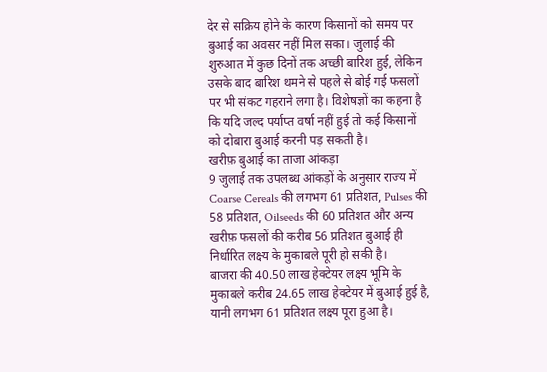देर से सक्रिय होने के कारण किसानों को समय पर बुआई का अवसर नहीं मिल सका। जुलाई की शुरुआत में कुछ दिनों तक अच्छी बारिश हुई, लेकिन उसके बाद बारिश थमने से पहले से बोई गई फसलों पर भी संकट गहराने लगा है। विशेषज्ञों का कहना है कि यदि जल्द पर्याप्त वर्षा नहीं हुई तो कई किसानों को दोबारा बुआई करनी पड़ सकती है।
खरीफ़ बुआई का ताजा आंकड़ा
9 जुलाई तक उपलब्ध आंकड़ों के अनुसार राज्य में Coarse Cereals की लगभग 61 प्रतिशत, Pulses की 58 प्रतिशत, Oilseeds की 60 प्रतिशत और अन्य खरीफ़ फसलों की करीब 56 प्रतिशत बुआई ही निर्धारित लक्ष्य के मुकाबले पूरी हो सकी है।
बाजरा की 40.50 लाख हेक्टेयर लक्ष्य भूमि के मुकाबले करीब 24.65 लाख हेक्टेयर में बुआई हुई है, यानी लगभग 61 प्रतिशत लक्ष्य पूरा हुआ है।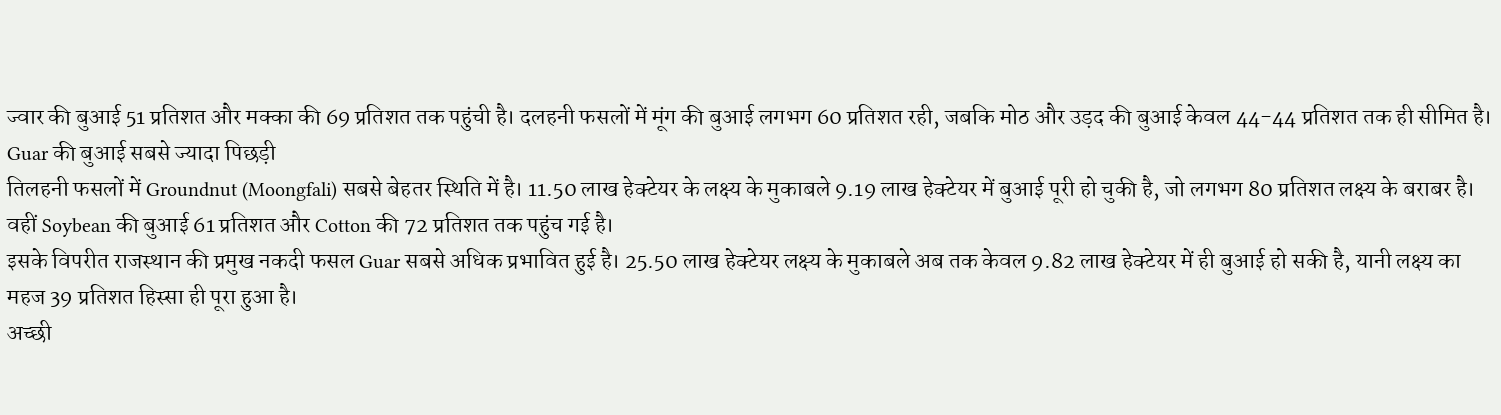ज्वार की बुआई 51 प्रतिशत और मक्का की 69 प्रतिशत तक पहुंची है। दलहनी फसलों में मूंग की बुआई लगभग 60 प्रतिशत रही, जबकि मोठ और उड़द की बुआई केवल 44-44 प्रतिशत तक ही सीमित है।
Guar की बुआई सबसे ज्यादा पिछड़ी
तिलहनी फसलों में Groundnut (Moongfali) सबसे बेहतर स्थिति में है। 11.50 लाख हेक्टेयर के लक्ष्य के मुकाबले 9.19 लाख हेक्टेयर में बुआई पूरी हो चुकी है, जो लगभग 80 प्रतिशत लक्ष्य के बराबर है। वहीं Soybean की बुआई 61 प्रतिशत और Cotton की 72 प्रतिशत तक पहुंच गई है।
इसके विपरीत राजस्थान की प्रमुख नकदी फसल Guar सबसे अधिक प्रभावित हुई है। 25.50 लाख हेक्टेयर लक्ष्य के मुकाबले अब तक केवल 9.82 लाख हेक्टेयर में ही बुआई हो सकी है, यानी लक्ष्य का महज 39 प्रतिशत हिस्सा ही पूरा हुआ है।
अच्छी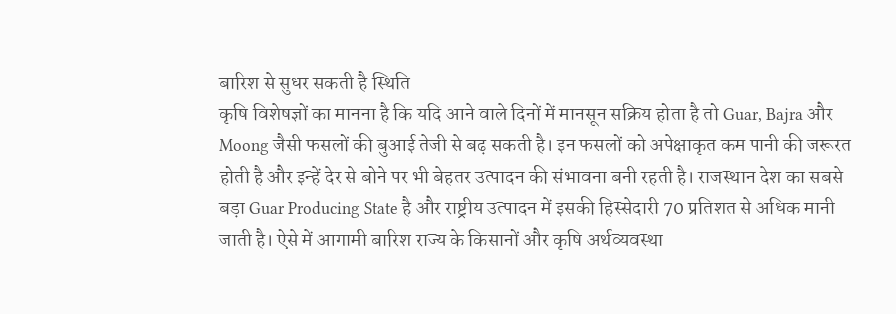बारिश से सुधर सकती है स्थिति
कृषि विशेषज्ञों का मानना है कि यदि आने वाले दिनों में मानसून सक्रिय होता है तो Guar, Bajra और Moong जैसी फसलों की बुआई तेजी से बढ़ सकती है। इन फसलों को अपेक्षाकृत कम पानी की जरूरत होती है और इन्हें देर से बोने पर भी बेहतर उत्पादन की संभावना बनी रहती है। राजस्थान देश का सबसे बड़ा Guar Producing State है और राष्ट्रीय उत्पादन में इसकी हिस्सेदारी 70 प्रतिशत से अधिक मानी जाती है। ऐसे में आगामी बारिश राज्य के किसानों और कृषि अर्थव्यवस्था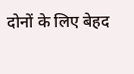दोनों के लिए बेहद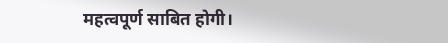महत्वपूर्ण साबित होगी।